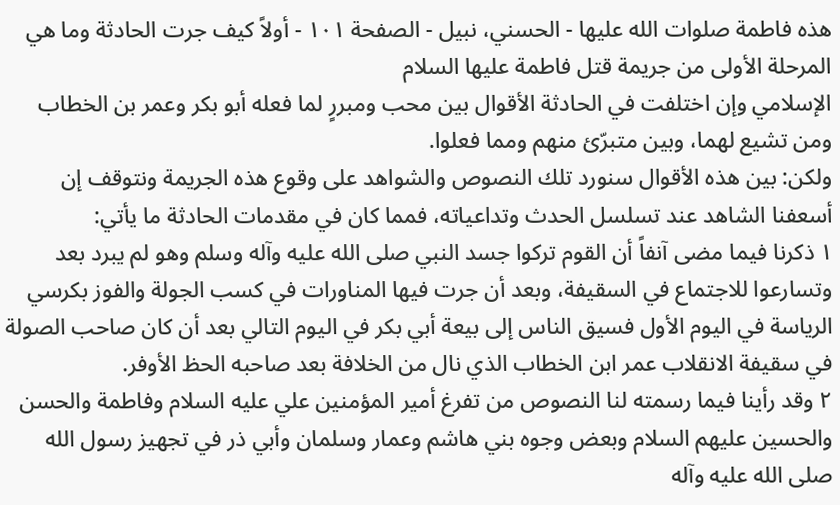هذه فاطمة صلوات الله عليها - الحسني، نبيل - الصفحة ١٠١ - أولاً كيف جرت الحادثة وما هي المرحلة الأولى من جريمة قتل فاطمة عليها السلام
الإسلامي وإن اختلفت في الحادثة الأقوال بين محب ومبررٍ لما فعله أبو بكر وعمر بن الخطاب ومن تشيع لهما، وبين متبرّئ منهم ومما فعلوا.
ولكن: بين هذه الأقوال سنورد تلك النصوص والشواهد على وقوع هذه الجريمة ونتوقف إن أسعفنا الشاهد عند تسلسل الحدث وتداعياته، فمما كان في مقدمات الحادثة ما يأتي:
١ ذكرنا فيما مضى آنفاً أن القوم تركوا جسد النبي صلى الله عليه وآله وسلم وهو لم يبرد بعد وتسارعوا للاجتماع في السقيفة، وبعد أن جرت فيها المناورات في كسب الجولة والفوز بكرسي الرياسة في اليوم الأول فسيق الناس إلى بيعة أبي بكر في اليوم التالي بعد أن كان صاحب الصولة في سقيفة الانقلاب عمر ابن الخطاب الذي نال من الخلافة بعد صاحبه الحظ الأوفر.
٢ وقد رأينا فيما رسمته لنا النصوص من تفرغ أمير المؤمنين علي عليه السلام وفاطمة والحسن والحسين عليهم السلام وبعض وجوه بني هاشم وعمار وسلمان وأبي ذر في تجهيز رسول الله صلى الله عليه وآله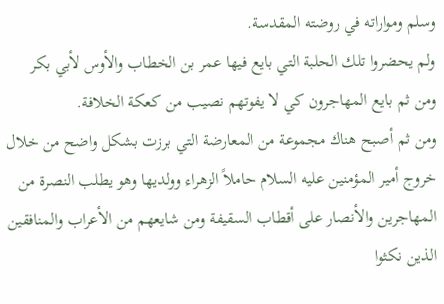وسلم ومواراته في روضته المقدسة.
ولم يحضروا تلك الحلبة التي بايع فيها عمر بن الخطاب والأوس لأبي بكر ومن ثم بايع المهاجرون كي لا يفوتهم نصيب من كعكة الخلافة.
ومن ثم أصبح هناك مجموعة من المعارضة التي برزت بشكل واضح من خلال خروج أمير المؤمنين عليه السلام حاملاً الزهراء وولديها وهو يطلب النصرة من المهاجرين والأنصار على أقطاب السقيفة ومن شايعهم من الأعراب والمنافقين الذين نكثوا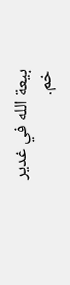بيعة الله في غدير خم.